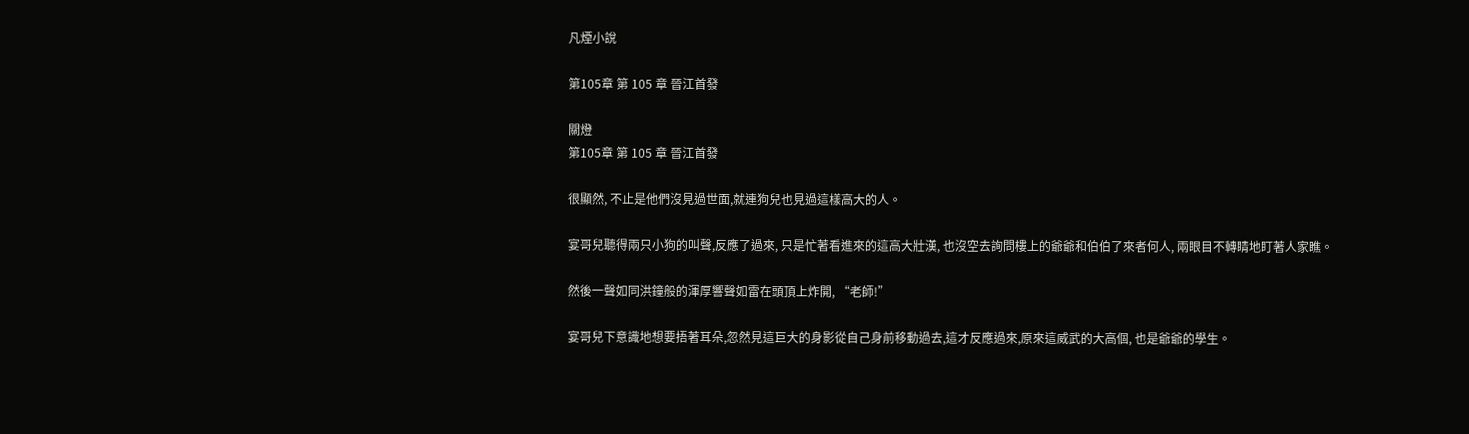凡煙小說

第105章 第 105 章 晉江首發

關燈
第105章 第 105 章 晉江首發

很顯然, 不止是他們沒見過世面,就連狗兒也見過這樣高大的人。

宴哥兒聽得兩只小狗的叫聲,反應了過來, 只是忙著看進來的這高大壯漢, 也沒空去詢問樓上的爺爺和伯伯了來者何人, 兩眼目不轉睛地盯著人家瞧。

然後一聲如同洪鐘般的渾厚響聲如雷在頭頂上炸開, “老師!”

宴哥兒下意識地想要捂著耳朵,忽然見這巨大的身影從自己身前移動過去,這才反應過來,原來這威武的大高個, 也是爺爺的學生。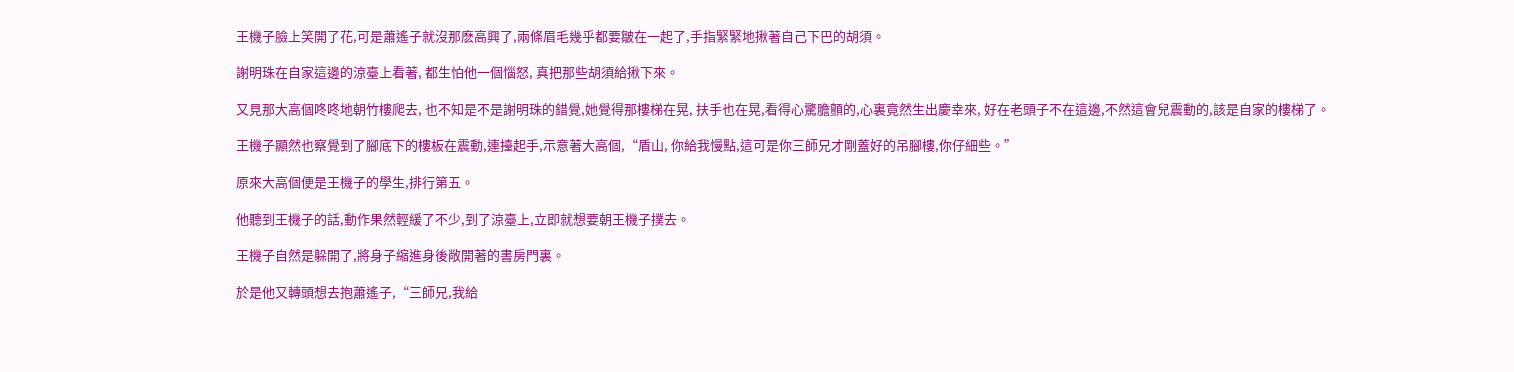王機子臉上笑開了花,可是蕭遙子就沒那麽高興了,兩條眉毛幾乎都要皺在一起了,手指緊緊地揪著自己下巴的胡須。

謝明珠在自家這邊的涼臺上看著, 都生怕他一個惱怒, 真把那些胡須給揪下來。

又見那大高個咚咚地朝竹樓爬去, 也不知是不是謝明珠的錯覺,她覺得那樓梯在晃, 扶手也在晃,看得心驚膽顫的,心裏竟然生出慶幸來, 好在老頭子不在這邊,不然這會兒震動的,該是自家的樓梯了。

王機子顯然也察覺到了腳底下的樓板在震動,連擡起手,示意著大高個,“盾山, 你給我慢點,這可是你三師兄才剛蓋好的吊腳樓,你仔細些。”

原來大高個便是王機子的學生,排行第五。

他聽到王機子的話,動作果然輕緩了不少,到了涼臺上,立即就想要朝王機子撲去。

王機子自然是躲開了,將身子縮進身後敞開著的書房門裏。

於是他又轉頭想去抱蕭遙子,“三師兄,我給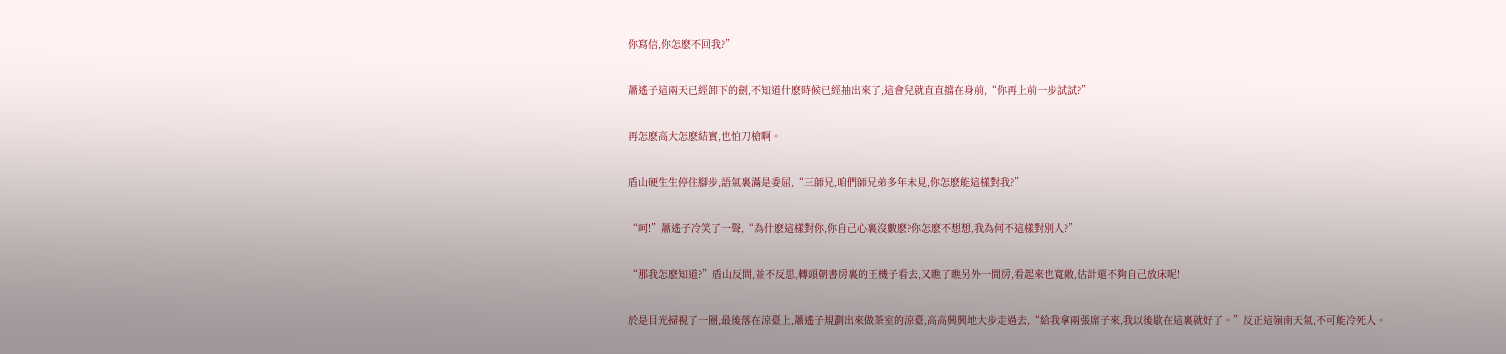你寫信,你怎麽不回我?”

蕭遙子這兩天已經卸下的劍,不知道什麽時候已經抽出來了,這會兒就直直擋在身前,“你再上前一步試試?”

再怎麽高大怎麽結實,也怕刀槍啊。

盾山硬生生停住腳步,語氣裏滿是委屈,“三師兄,咱們師兄弟多年未見,你怎麽能這樣對我?”

“呵!”蕭遙子冷笑了一聲,“為什麽這樣對你,你自己心裏沒數麽?你怎麽不想想,我為何不這樣對別人?”

“那我怎麽知道?”盾山反問,並不反思,轉頭朝書房裏的王機子看去,又瞧了瞧另外一間房,看起來也寬敞,估計還不夠自己放床呢!

於是目光掃視了一圈,最後落在涼臺上,蕭遙子規劃出來做茶室的涼臺,高高興興地大步走過去,“給我拿兩張席子來,我以後歇在這裏就好了。”反正這嶺南天氣,不可能冷死人。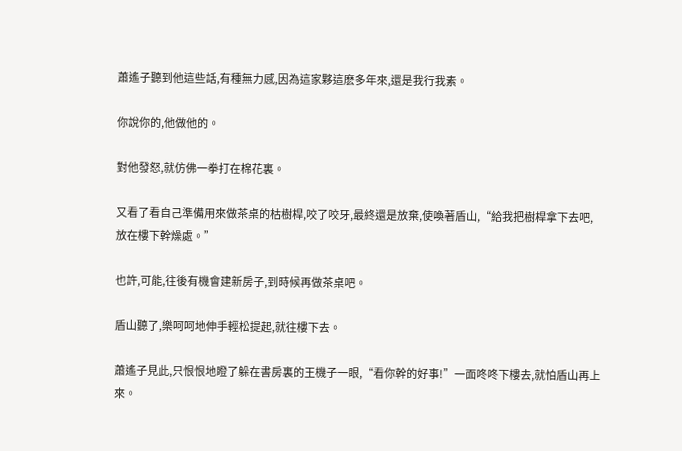蕭遙子聽到他這些話,有種無力感,因為這家夥這麽多年來,還是我行我素。

你說你的,他做他的。

對他發怒,就仿佛一拳打在棉花裏。

又看了看自己準備用來做茶桌的枯樹桿,咬了咬牙,最終還是放棄,使喚著盾山,“給我把樹桿拿下去吧,放在樓下幹燥處。”

也許,可能,往後有機會建新房子,到時候再做茶桌吧。

盾山聽了,樂呵呵地伸手輕松提起,就往樓下去。

蕭遙子見此,只恨恨地瞪了躲在書房裏的王機子一眼,“看你幹的好事!”一面咚咚下樓去,就怕盾山再上來。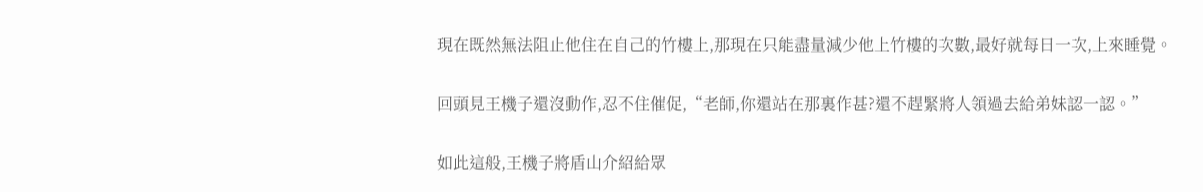現在既然無法阻止他住在自己的竹樓上,那現在只能盡量減少他上竹樓的次數,最好就每日一次,上來睡覺。

回頭見王機子還沒動作,忍不住催促,“老師,你還站在那裏作甚?還不趕緊將人領過去給弟妹認一認。”

如此這般,王機子將盾山介紹給眾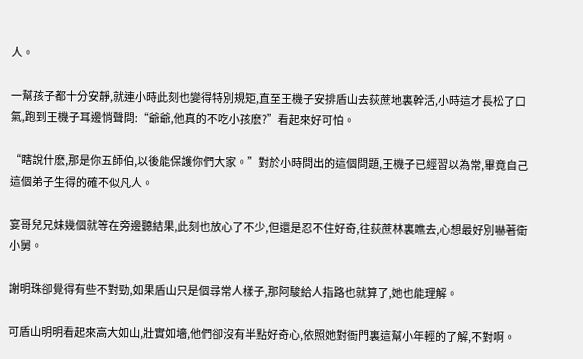人。

一幫孩子都十分安靜,就連小時此刻也變得特別規矩,直至王機子安排盾山去荻蔗地裏幹活,小時這才長松了口氣,跑到王機子耳邊悄聲問:“爺爺,他真的不吃小孩麽?”看起來好可怕。

“瞎說什麽,那是你五師伯,以後能保護你們大家。”對於小時問出的這個問題,王機子已經習以為常,畢竟自己這個弟子生得的確不似凡人。

宴哥兒兄妹幾個就等在旁邊聽結果,此刻也放心了不少,但還是忍不住好奇,往荻蔗林裏瞧去,心想最好別嚇著衛小舅。

謝明珠卻覺得有些不對勁,如果盾山只是個尋常人樣子,那阿駿給人指路也就算了,她也能理解。

可盾山明明看起來高大如山,壯實如墻,他們卻沒有半點好奇心,依照她對衙門裏這幫小年輕的了解,不對啊。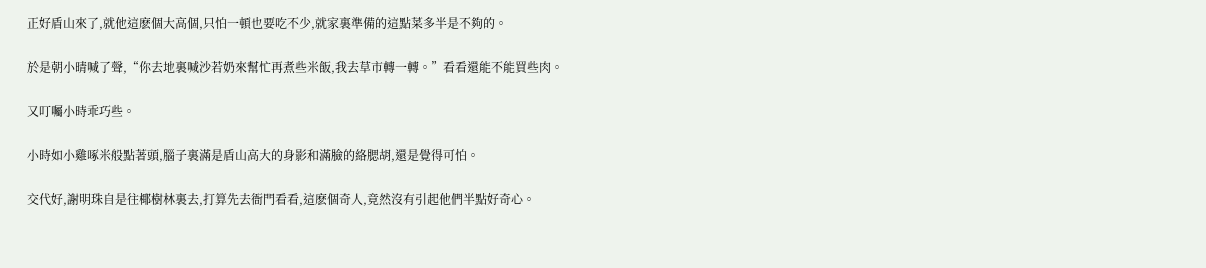正好盾山來了,就他這麽個大高個,只怕一頓也要吃不少,就家裏準備的這點菜多半是不夠的。

於是朝小晴喊了聲,“你去地裏喊沙若奶來幫忙再煮些米飯,我去草市轉一轉。”看看還能不能買些肉。

又叮囑小時乖巧些。

小時如小雞啄米般點著頭,腦子裏滿是盾山高大的身影和滿臉的絡腮胡,還是覺得可怕。

交代好,謝明珠自是往椰樹林裏去,打算先去衙門看看,這麽個奇人,竟然沒有引起他們半點好奇心。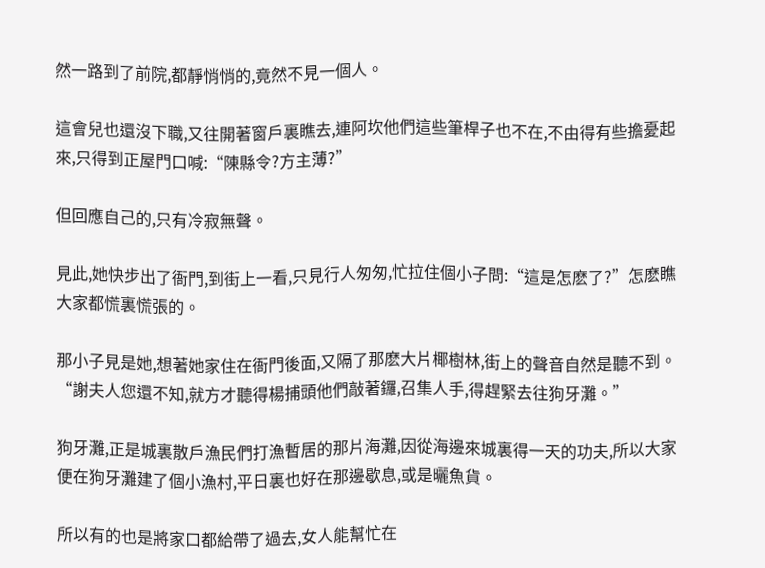然一路到了前院,都靜悄悄的,竟然不見一個人。

這會兒也還沒下職,又往開著窗戶裏瞧去,連阿坎他們這些筆桿子也不在,不由得有些擔憂起來,只得到正屋門口喊:“陳縣令?方主薄?”

但回應自己的,只有冷寂無聲。

見此,她快步出了衙門,到街上一看,只見行人匆匆,忙拉住個小子問:“這是怎麽了?”怎麽瞧大家都慌裏慌張的。

那小子見是她,想著她家住在衙門後面,又隔了那麽大片椰樹林,街上的聲音自然是聽不到。“謝夫人您還不知,就方才聽得楊捕頭他們敲著鑼,召集人手,得趕緊去往狗牙灘。”

狗牙灘,正是城裏散戶漁民們打漁暫居的那片海灘,因從海邊來城裏得一天的功夫,所以大家便在狗牙灘建了個小漁村,平日裏也好在那邊歇息,或是曬魚貨。

所以有的也是將家口都給帶了過去,女人能幫忙在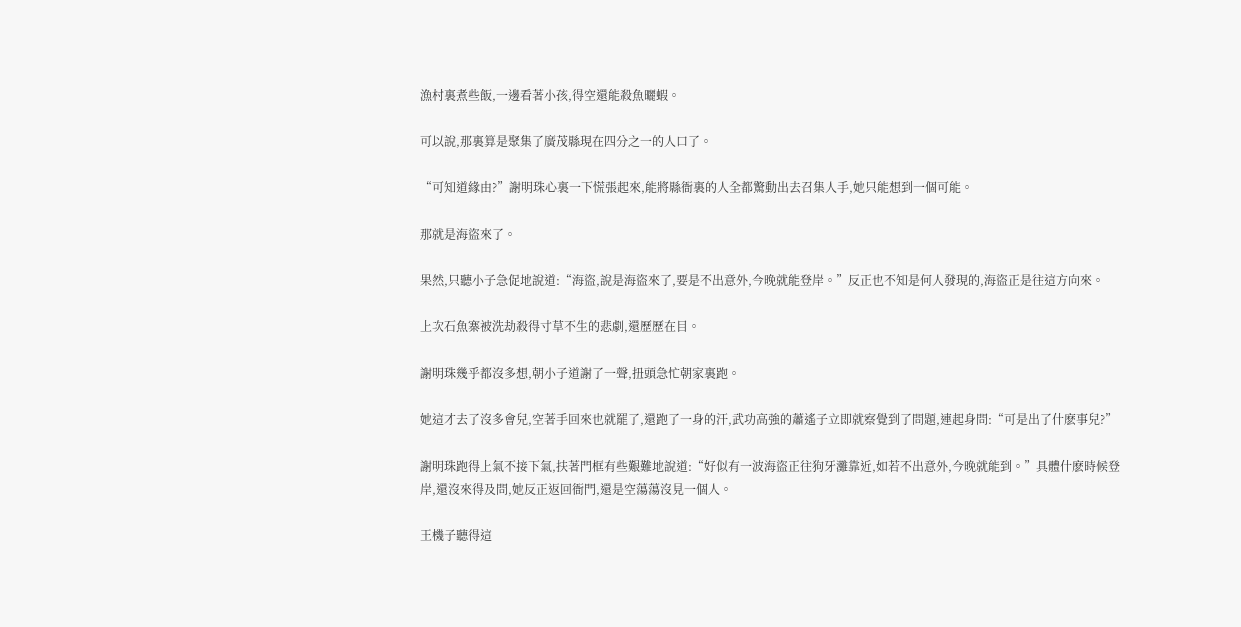漁村裏煮些飯,一邊看著小孩,得空還能殺魚曬蝦。

可以說,那裏算是聚集了廣茂縣現在四分之一的人口了。

“可知道緣由?”謝明珠心裏一下慌張起來,能將縣衙裏的人全都驚動出去召集人手,她只能想到一個可能。

那就是海盜來了。

果然,只聽小子急促地說道:“海盜,說是海盜來了,要是不出意外,今晚就能登岸。”反正也不知是何人發現的,海盜正是往這方向來。

上次石魚寨被洗劫殺得寸草不生的悲劇,還歷歷在目。

謝明珠幾乎都沒多想,朝小子道謝了一聲,扭頭急忙朝家裏跑。

她這才去了沒多會兒,空著手回來也就罷了,還跑了一身的汗,武功高強的蕭遙子立即就察覺到了問題,連起身問:“可是出了什麽事兒?”

謝明珠跑得上氣不接下氣,扶著門框有些艱難地說道:“好似有一波海盜正往狗牙灘靠近,如若不出意外,今晚就能到。”具體什麽時候登岸,還沒來得及問,她反正返回衙門,還是空蕩蕩沒見一個人。

王機子聽得這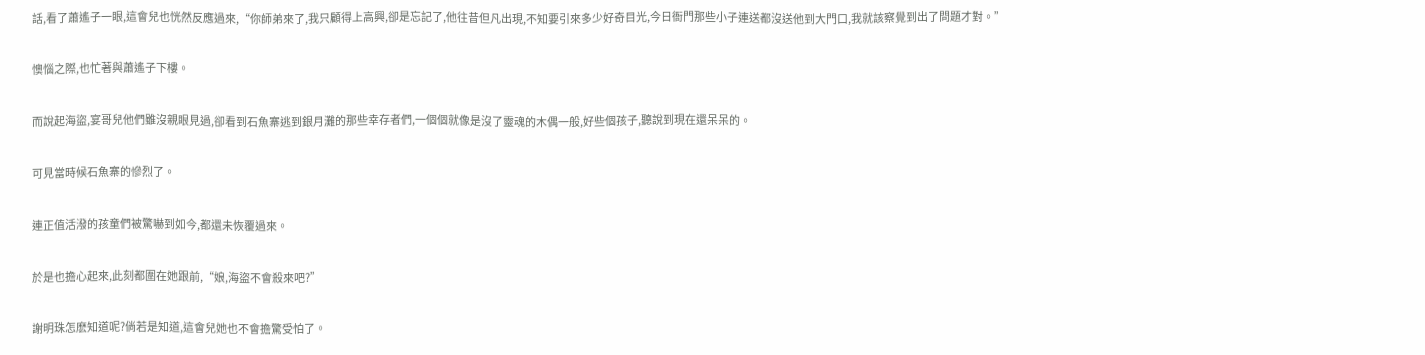話,看了蕭遙子一眼,這會兒也恍然反應過來,“你師弟來了,我只顧得上高興,卻是忘記了,他往昔但凡出現,不知要引來多少好奇目光,今日衙門那些小子連送都沒送他到大門口,我就該察覺到出了問題才對。”

懊惱之際,也忙著與蕭遙子下樓。

而說起海盜,宴哥兒他們雖沒親眼見過,卻看到石魚寨逃到銀月灘的那些幸存者們,一個個就像是沒了靈魂的木偶一般,好些個孩子,聽說到現在還呆呆的。

可見當時候石魚寨的慘烈了。

連正值活潑的孩童們被驚嚇到如今,都還未恢覆過來。

於是也擔心起來,此刻都圍在她跟前,“娘,海盜不會殺來吧?”

謝明珠怎麽知道呢?倘若是知道,這會兒她也不會擔驚受怕了。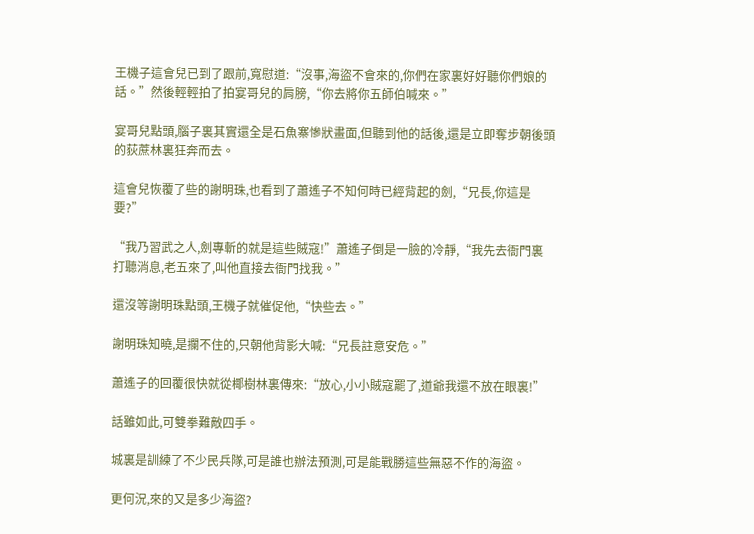王機子這會兒已到了跟前,寬慰道:“沒事,海盜不會來的,你們在家裏好好聽你們娘的話。”然後輕輕拍了拍宴哥兒的肩膀,“你去將你五師伯喊來。”

宴哥兒點頭,腦子裏其實還全是石魚寨慘狀畫面,但聽到他的話後,還是立即奪步朝後頭的荻蔗林裏狂奔而去。

這會兒恢覆了些的謝明珠,也看到了蕭遙子不知何時已經背起的劍,“兄長,你這是要?”

“我乃習武之人,劍專斬的就是這些賊寇!”蕭遙子倒是一臉的冷靜,“我先去衙門裏打聽消息,老五來了,叫他直接去衙門找我。”

還沒等謝明珠點頭,王機子就催促他,“快些去。”

謝明珠知曉,是攔不住的,只朝他背影大喊:“兄長註意安危。”

蕭遙子的回覆很快就從椰樹林裏傳來:“放心,小小賊寇罷了,道爺我還不放在眼裏!”

話雖如此,可雙拳難敵四手。

城裏是訓練了不少民兵隊,可是誰也辦法預測,可是能戰勝這些無惡不作的海盜。

更何況,來的又是多少海盜?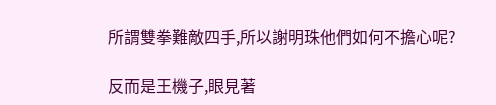所謂雙拳難敵四手,所以謝明珠他們如何不擔心呢?

反而是王機子,眼見著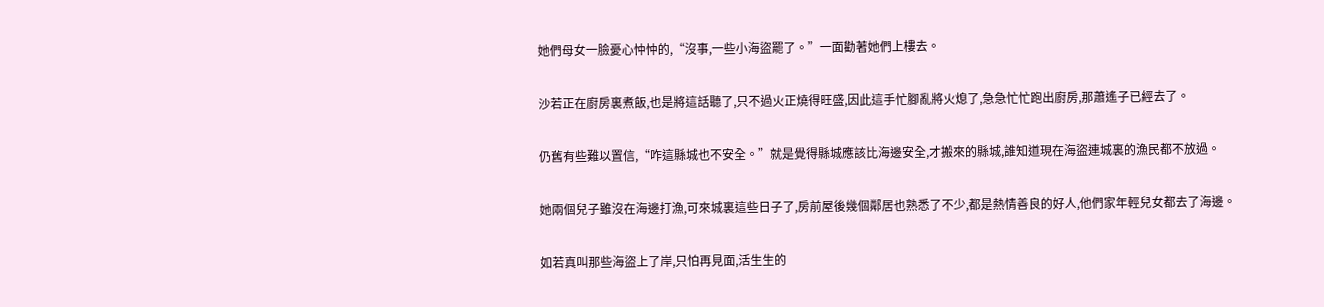她們母女一臉憂心忡忡的,“沒事,一些小海盜罷了。”一面勸著她們上樓去。

沙若正在廚房裏煮飯,也是將這話聽了,只不過火正燒得旺盛,因此這手忙腳亂將火熄了,急急忙忙跑出廚房,那蕭遙子已經去了。

仍舊有些難以置信,“咋這縣城也不安全。”就是覺得縣城應該比海邊安全,才搬來的縣城,誰知道現在海盜連城裏的漁民都不放過。

她兩個兒子雖沒在海邊打漁,可來城裏這些日子了,房前屋後幾個鄰居也熟悉了不少,都是熱情善良的好人,他們家年輕兒女都去了海邊。

如若真叫那些海盜上了岸,只怕再見面,活生生的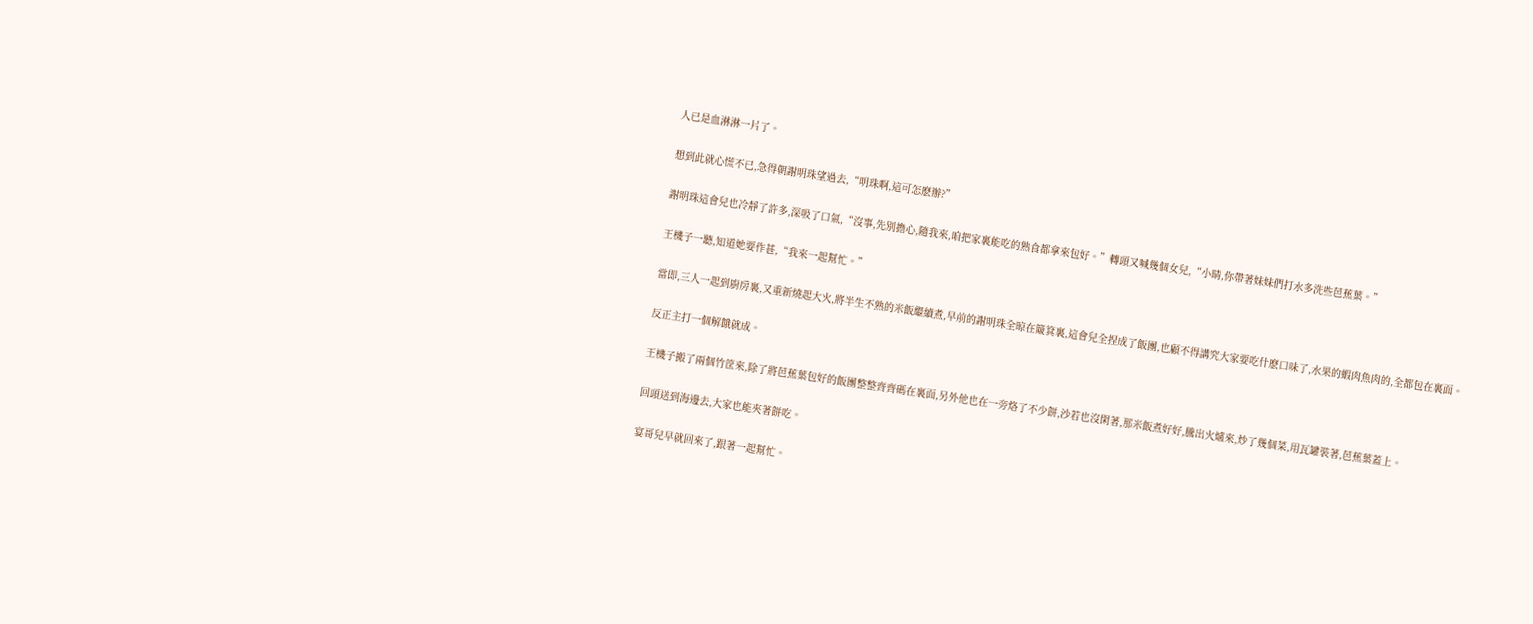人已是血淋淋一片了。

想到此就心慌不已,急得朝謝明珠望過去,“明珠啊,這可怎麽辦?”

謝明珠這會兒也冷靜了許多,深吸了口氣,“沒事,先別擔心,隨我來,咱把家裏能吃的熟食都拿來包好。”轉頭又喊幾個女兒,“小晴,你帶著妹妹們打水多洗些芭蕉葉。”

王機子一聽,知道她要作甚,“我來一起幫忙。”

當即,三人一起到廚房裏,又重新燒起大火,將半生不熟的米飯繼續煮,早前的謝明珠全晾在簸箕裏,這會兒全捏成了飯團,也顧不得講究大家要吃什麽口味了,水果的蝦肉魚肉的,全都包在裏面。

反正主打一個解餓就成。

王機子搬了兩個竹筐來,除了將芭蕉葉包好的飯團整整齊齊碼在裏面,另外他也在一旁烙了不少餅,沙若也沒閑著,那米飯煮好好,騰出火爐來,炒了幾個菜,用瓦罐裝著,芭蕉葉蓋上。

回頭送到海邊去,大家也能夾著餅吃。

宴哥兒早就回來了,跟著一起幫忙。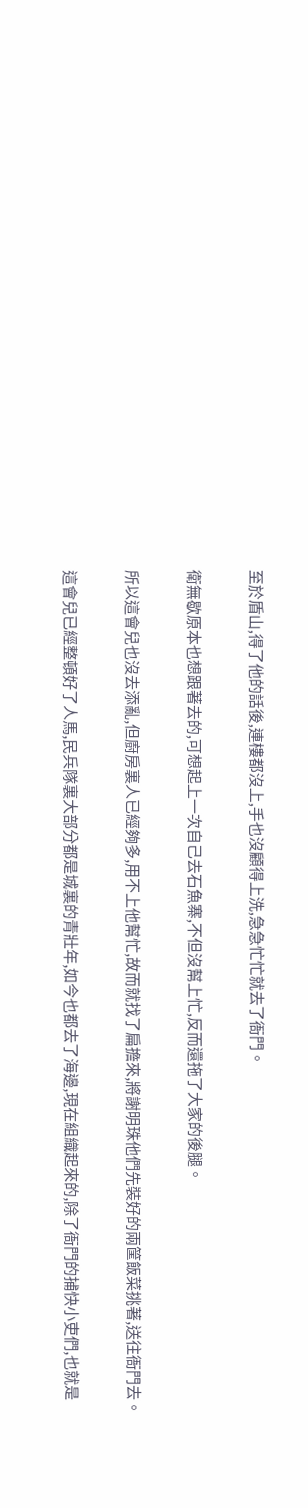至於盾山,得了他的話後,連樓都沒上,手也沒顧得上洗,急急忙忙就去了衙門。

衛無歇原本也想跟著去的,可想起上一次自己去石魚寨,不但沒幫上忙,反而還拖了大家的後腿。

所以這會兒也沒去添亂,但廚房裏人已經夠多,用不上他幫忙,故而就找了扁擔來,將謝明珠他們先裝好的兩筐飯菜挑著,送往衙門去。

這會兒已經整頓好了人馬,民兵隊裏大部分都是城裏的青壯年,如今也都去了海邊,現在組織起來的,除了衙門的捕快小吏們,也就是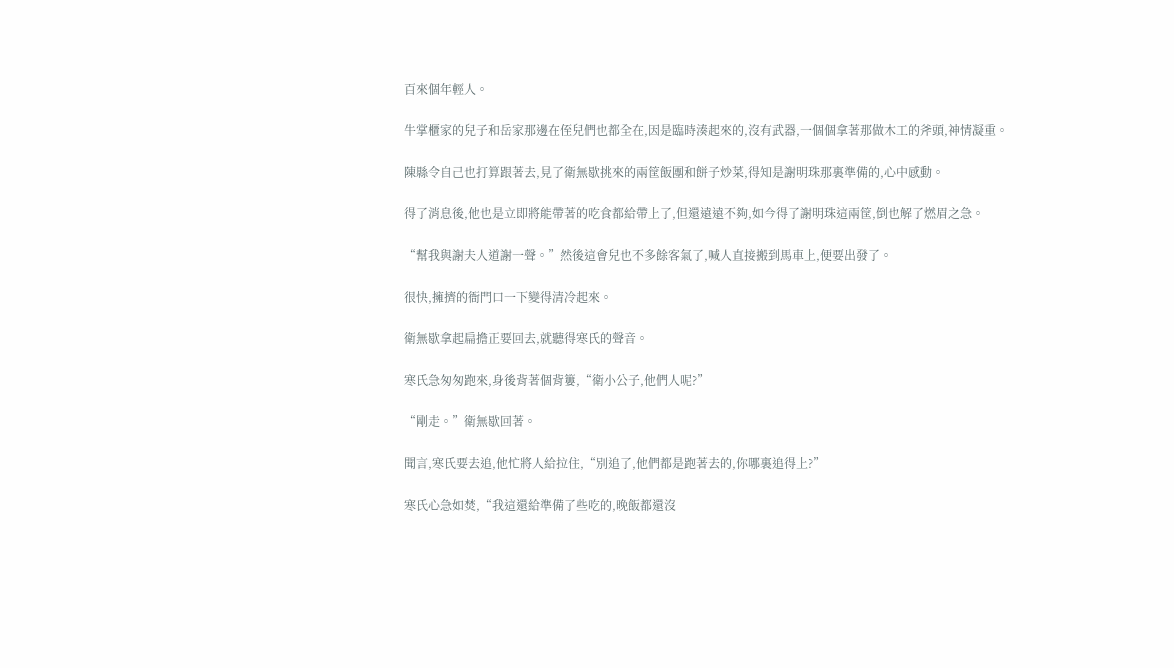百來個年輕人。

牛掌櫃家的兒子和岳家那邊在侄兒們也都全在,因是臨時湊起來的,沒有武器,一個個拿著那做木工的斧頭,神情凝重。

陳縣令自己也打算跟著去,見了衛無歇挑來的兩筐飯團和餅子炒菜,得知是謝明珠那裏準備的,心中感動。

得了消息後,他也是立即將能帶著的吃食都給帶上了,但還遠遠不夠,如今得了謝明珠這兩筐,倒也解了燃眉之急。

“幫我與謝夫人道謝一聲。”然後這會兒也不多餘客氣了,喊人直接搬到馬車上,便要出發了。

很快,擁擠的衙門口一下變得清冷起來。

衛無歇拿起扁擔正要回去,就聽得寒氏的聲音。

寒氏急匆匆跑來,身後背著個背簍,“衛小公子,他們人呢?”

“剛走。”衛無歇回著。

聞言,寒氏要去追,他忙將人給拉住,“別追了,他們都是跑著去的,你哪裏追得上?”

寒氏心急如焚,“我這還給準備了些吃的,晚飯都還沒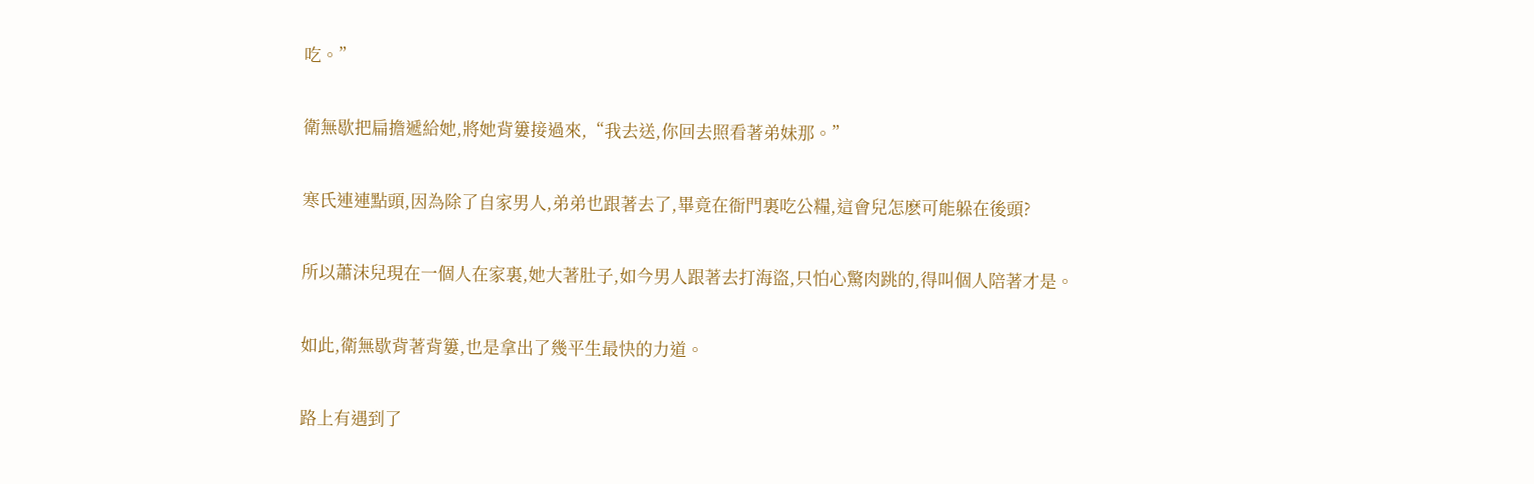吃。”

衛無歇把扁擔遞給她,將她背簍接過來,“我去送,你回去照看著弟妹那。”

寒氏連連點頭,因為除了自家男人,弟弟也跟著去了,畢竟在衙門裏吃公糧,這會兒怎麽可能躲在後頭?

所以蕭沫兒現在一個人在家裏,她大著肚子,如今男人跟著去打海盜,只怕心驚肉跳的,得叫個人陪著才是。

如此,衛無歇背著背簍,也是拿出了幾平生最快的力道。

路上有遇到了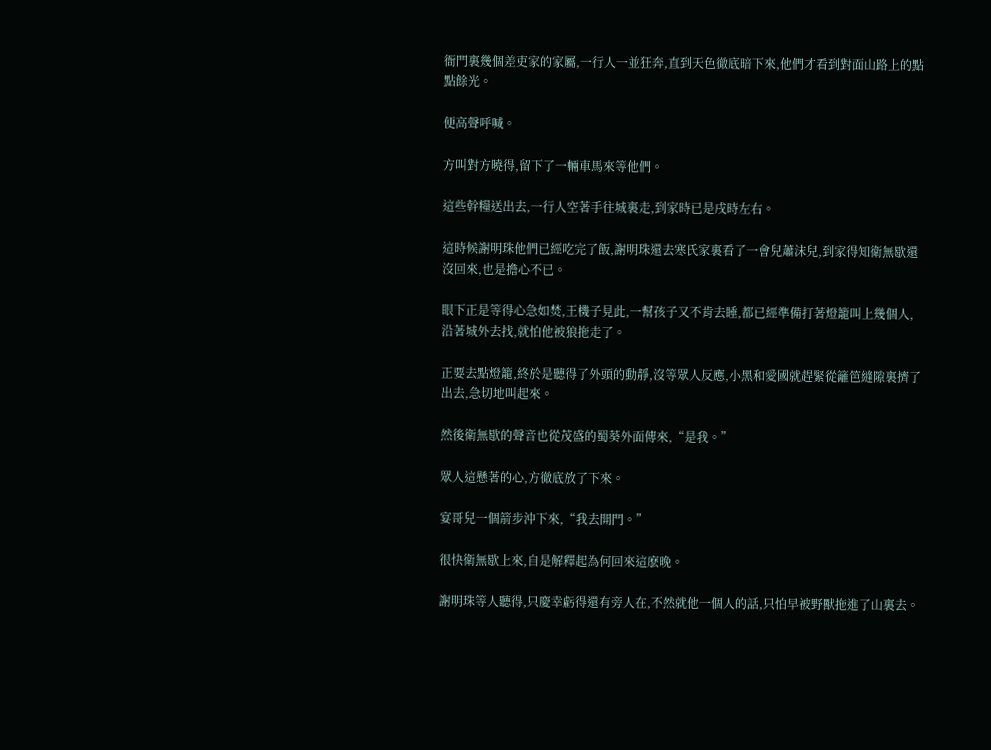衙門裏幾個差吏家的家屬,一行人一並狂奔,直到天色徹底暗下來,他們才看到對面山路上的點點餘光。

便高聲呼喊。

方叫對方曉得,留下了一輛車馬來等他們。

這些幹糧送出去,一行人空著手往城裏走,到家時已是戌時左右。

這時候謝明珠他們已經吃完了飯,謝明珠還去寒氏家裏看了一會兒蕭沫兒,到家得知衛無歇還沒回來,也是擔心不已。

眼下正是等得心急如焚,王機子見此,一幫孩子又不肯去睡,都已經準備打著燈籠叫上幾個人,沿著城外去找,就怕他被狼拖走了。

正要去點燈籠,終於是聽得了外頭的動靜,沒等眾人反應,小黑和愛國就趕緊從籬笆縫隙裏擠了出去,急切地叫起來。

然後衛無歇的聲音也從茂盛的蜀葵外面傳來,“是我。”

眾人這懸著的心,方徹底放了下來。

宴哥兒一個箭步沖下來,“我去開門。”

很快衛無歇上來,自是解釋起為何回來這麽晚。

謝明珠等人聽得,只慶幸虧得還有旁人在,不然就他一個人的話,只怕早被野獸拖進了山裏去。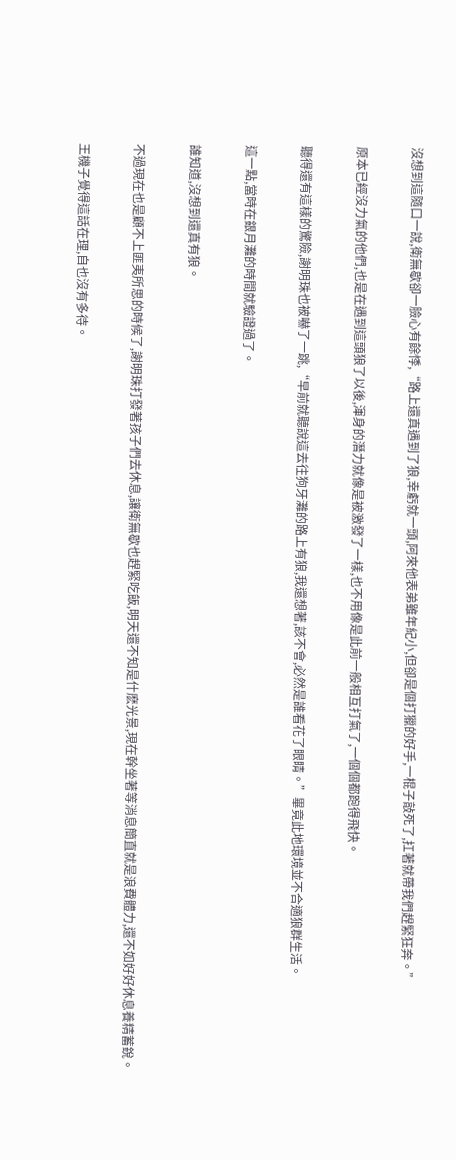沒想到這隨口一說,衛無歇卻一臉心有餘悸,“路上還真遇到了狼,幸虧就一頭,阿來他表弟雖年紀小,但卻是個打獵的好手,一棍子敲死了,扛著就帶我們趕緊狂奔。”

原本已經沒力氣的他們,也是在遇到這頭狼了以後,渾身的潛力就像是被激發了一樣,也不用像是此前一般相互打氣了,一個個都跑得飛快。

聽得還有這樣的驚險,謝明珠也被嚇了一跳,“早前就聽說這去往狗牙灘的路上有狼,我還想著,該不會,必然是誰看花了眼睛。”畢竟此地環境並不合適狼群生活。

這一點,當時在銀月灘的時間就驗證過了。

誰知道,沒想到還真有狼。

不過現在也是顧不上匪夷所思的時候了,謝明珠打發著孩子們去休息,讓衛無歇也趕緊吃飯,明天還不知是什麽光景,現在幹坐著等消息簡直就是浪費體力,還不如好好休息養精蓄銳。

王機子覺得這話在理,自也沒有多待。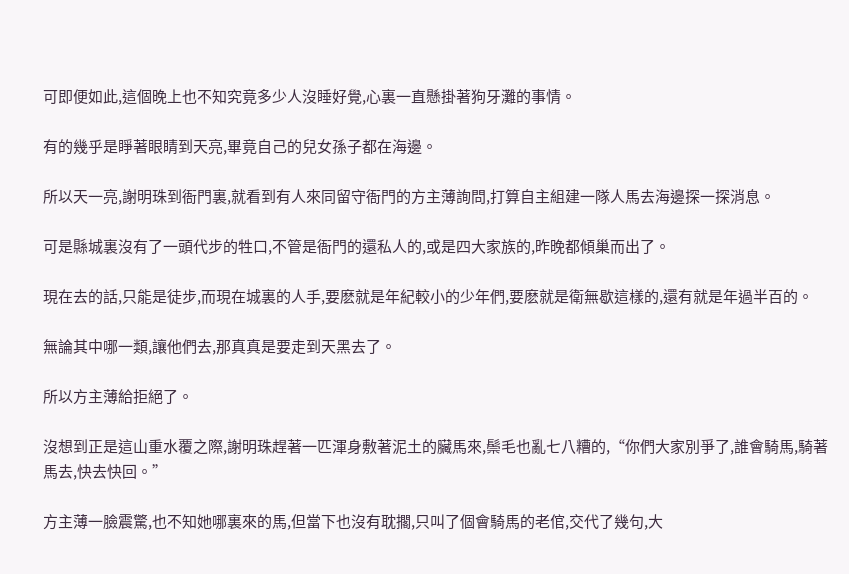可即便如此,這個晚上也不知究竟多少人沒睡好覺,心裏一直懸掛著狗牙灘的事情。

有的幾乎是睜著眼睛到天亮,畢竟自己的兒女孫子都在海邊。

所以天一亮,謝明珠到衙門裏,就看到有人來同留守衙門的方主薄詢問,打算自主組建一隊人馬去海邊探一探消息。

可是縣城裏沒有了一頭代步的牲口,不管是衙門的還私人的,或是四大家族的,昨晚都傾巢而出了。

現在去的話,只能是徒步,而現在城裏的人手,要麽就是年紀較小的少年們,要麽就是衛無歇這樣的,還有就是年過半百的。

無論其中哪一類,讓他們去,那真真是要走到天黑去了。

所以方主薄給拒絕了。

沒想到正是這山重水覆之際,謝明珠趕著一匹渾身敷著泥土的臟馬來,鬃毛也亂七八糟的,“你們大家別爭了,誰會騎馬,騎著馬去,快去快回。”

方主薄一臉震驚,也不知她哪裏來的馬,但當下也沒有耽擱,只叫了個會騎馬的老倌,交代了幾句,大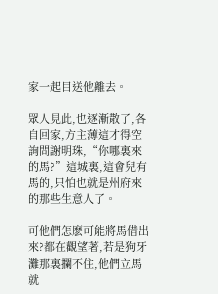家一起目送他離去。

眾人見此,也逐漸散了,各自回家,方主薄這才得空詢問謝明珠,“你哪裏來的馬?”這城裏,這會兒有馬的,只怕也就是州府來的那些生意人了。

可他們怎麽可能將馬借出來?都在觀望著,若是狗牙灘那裏攔不住,他們立馬就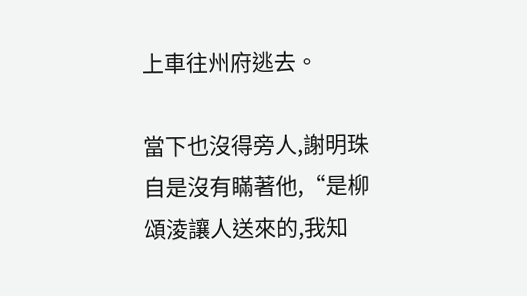上車往州府逃去。

當下也沒得旁人,謝明珠自是沒有瞞著他,“是柳頌淩讓人送來的,我知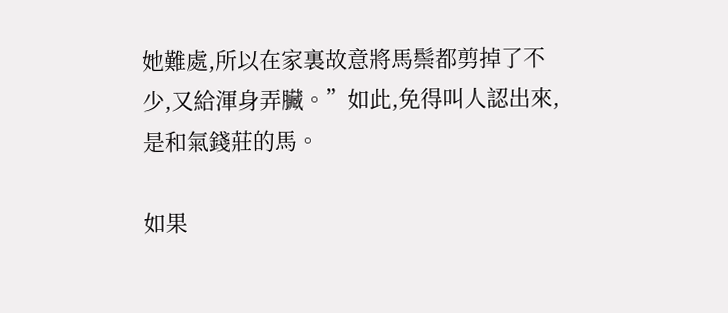她難處,所以在家裏故意將馬鬃都剪掉了不少,又給渾身弄臟。”如此,免得叫人認出來,是和氣錢莊的馬。

如果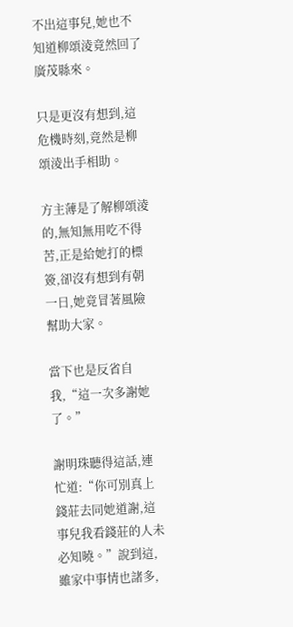不出這事兒,她也不知道柳頌淩竟然回了廣茂縣來。

只是更沒有想到,這危機時刻,竟然是柳頌淩出手相助。

方主薄是了解柳頌淩的,無知無用吃不得苦,正是給她打的標簽,卻沒有想到有朝一日,她竟冒著風險幫助大家。

當下也是反省自我,“這一次多謝她了。”

謝明珠聽得這話,連忙道:“你可別真上錢莊去同她道謝,這事兒我看錢莊的人未必知曉。”說到這,雖家中事情也諸多,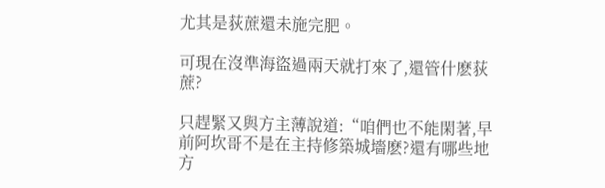尤其是荻蔗還未施完肥。

可現在沒準海盜過兩天就打來了,還管什麽荻蔗?

只趕緊又與方主薄說道:“咱們也不能閑著,早前阿坎哥不是在主持修築城墻麽?還有哪些地方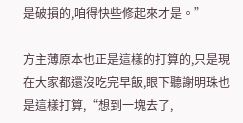是破損的,咱得快些修起來才是。”

方主薄原本也正是這樣的打算的,只是現在大家都還沒吃完早飯,眼下聽謝明珠也是這樣打算,“想到一塊去了,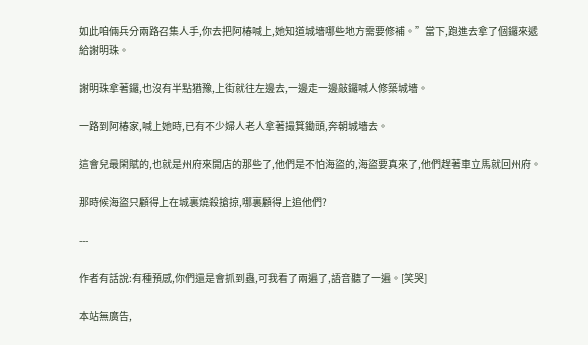如此咱倆兵分兩路召集人手,你去把阿椿喊上,她知道城墻哪些地方需要修補。”當下,跑進去拿了個鑼來遞給謝明珠。

謝明珠拿著鑼,也沒有半點猶豫,上街就往左邊去,一邊走一邊敲鑼喊人修築城墻。

一路到阿椿家,喊上她時,已有不少婦人老人拿著撮箕鋤頭,奔朝城墻去。

這會兒最閑賦的,也就是州府來開店的那些了,他們是不怕海盜的,海盜要真來了,他們趕著車立馬就回州府。

那時候海盜只顧得上在城裏燒殺搶掠,哪裏顧得上追他們?

---

作者有話說:有種預感,你們還是會抓到蟲,可我看了兩遍了,語音聽了一遍。[笑哭]

本站無廣告,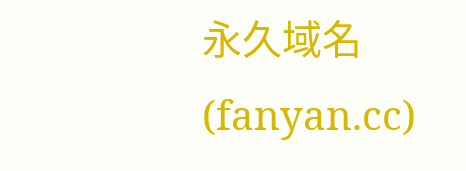永久域名(fanyan.cc)